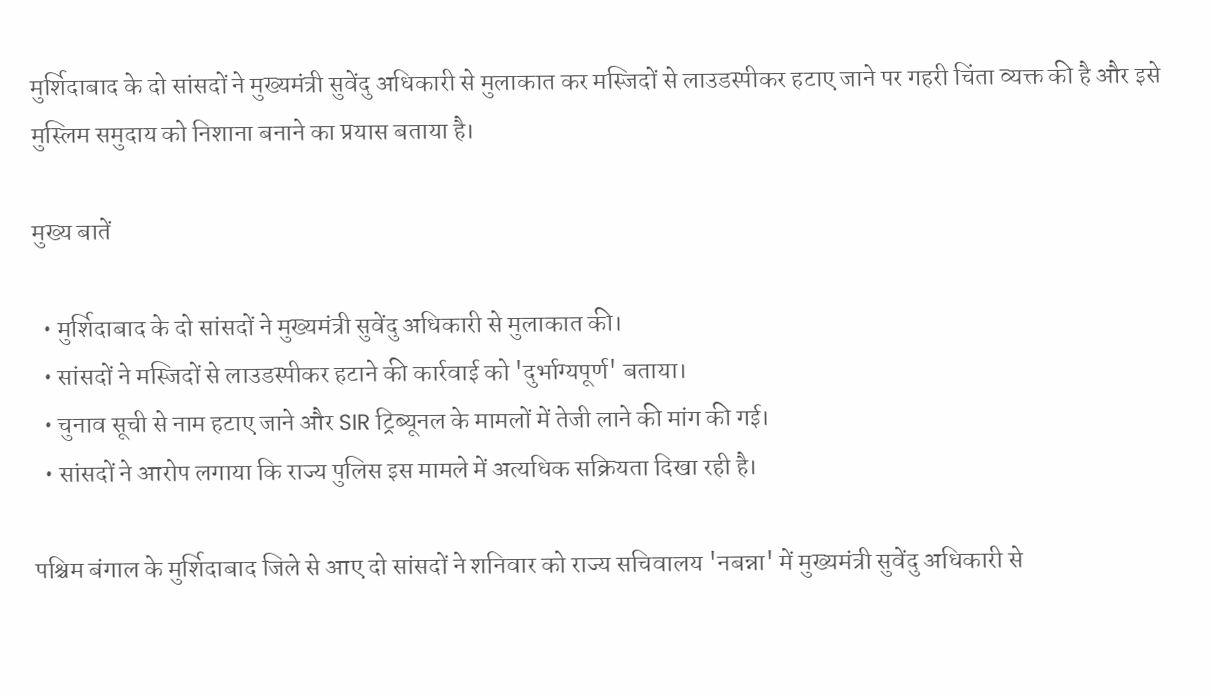मुर्शिदाबाद के दो सांसदों ने मुख्यमंत्री सुवेंदु अधिकारी से मुलाकात कर मस्जिदों से लाउडस्पीकर हटाए जाने पर गहरी चिंता व्यक्त की है और इसे मुस्लिम समुदाय को निशाना बनाने का प्रयास बताया है।

मुख्य बातें

  • मुर्शिदाबाद के दो सांसदों ने मुख्यमंत्री सुवेंदु अधिकारी से मुलाकात की।
  • सांसदों ने मस्जिदों से लाउडस्पीकर हटाने की कार्रवाई को 'दुर्भाग्यपूर्ण' बताया।
  • चुनाव सूची से नाम हटाए जाने और SIR ट्रिब्यूनल के मामलों में तेजी लाने की मांग की गई।
  • सांसदों ने आरोप लगाया कि राज्य पुलिस इस मामले में अत्यधिक सक्रियता दिखा रही है।

पश्चिम बंगाल के मुर्शिदाबाद जिले से आए दो सांसदों ने शनिवार को राज्य सचिवालय 'नबन्ना' में मुख्यमंत्री सुवेंदु अधिकारी से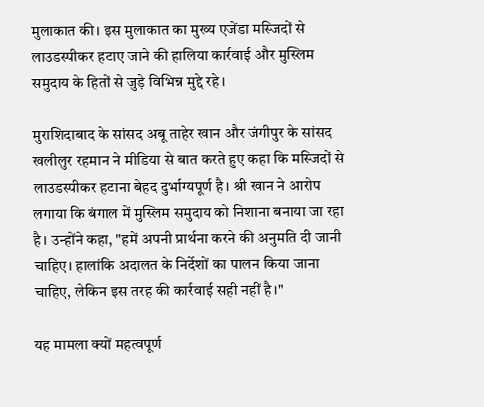मुलाकात की। इस मुलाकात का मुख्य एजेंडा मस्जिदों से लाउडस्पीकर हटाए जाने की हालिया कार्रवाई और मुस्लिम समुदाय के हितों से जुड़े विभिन्न मुद्दे रहे।

मुराशिदाबाद के सांसद अबू ताहेर खान और जंगीपुर के सांसद खलीलुर रहमान ने मीडिया से बात करते हुए कहा कि मस्जिदों से लाउडस्पीकर हटाना बेहद दुर्भाग्यपूर्ण है। श्री खान ने आरोप लगाया कि बंगाल में मुस्लिम समुदाय को निशाना बनाया जा रहा है। उन्होंने कहा, "हमें अपनी प्रार्थना करने की अनुमति दी जानी चाहिए। हालांकि अदालत के निर्देशों का पालन किया जाना चाहिए, लेकिन इस तरह की कार्रवाई सही नहीं है।"

यह मामला क्यों महत्वपूर्ण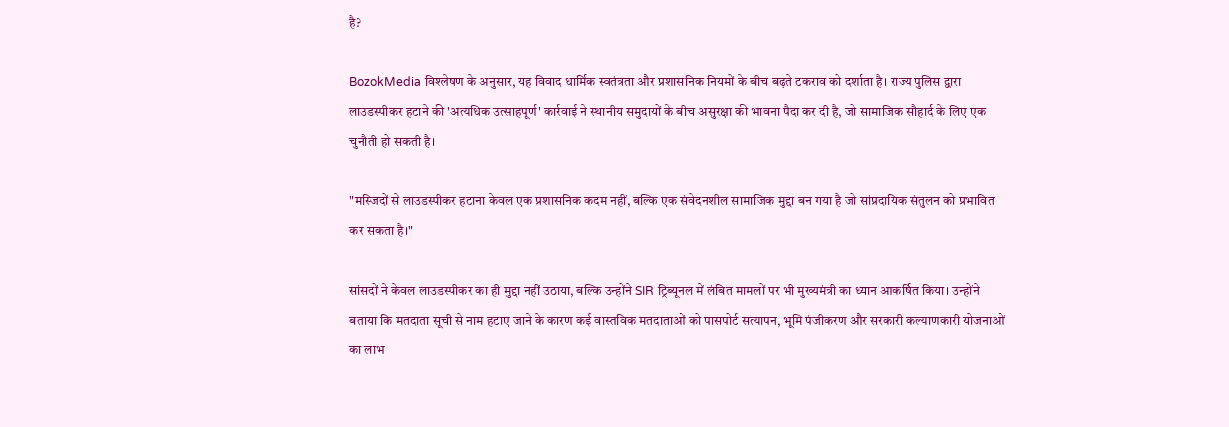है?

BozokMedia विश्लेषण के अनुसार, यह विवाद धार्मिक स्वतंत्रता और प्रशासनिक नियमों के बीच बढ़ते टकराव को दर्शाता है। राज्य पुलिस द्वारा लाउडस्पीकर हटाने की 'अत्यधिक उत्साहपूर्ण' कार्रवाई ने स्थानीय समुदायों के बीच असुरक्षा की भावना पैदा कर दी है, जो सामाजिक सौहार्द के लिए एक चुनौती हो सकती है।

"मस्जिदों से लाउडस्पीकर हटाना केवल एक प्रशासनिक कदम नहीं, बल्कि एक संवेदनशील सामाजिक मुद्दा बन गया है जो सांप्रदायिक संतुलन को प्रभावित कर सकता है।"

सांसदों ने केवल लाउडस्पीकर का ही मुद्दा नहीं उठाया, बल्कि उन्होंने SIR ट्रिब्यूनल में लंबित मामलों पर भी मुख्यमंत्री का ध्यान आकर्षित किया। उन्होंने बताया कि मतदाता सूची से नाम हटाए जाने के कारण कई वास्तविक मतदाताओं को पासपोर्ट सत्यापन, भूमि पंजीकरण और सरकारी कल्याणकारी योजनाओं का लाभ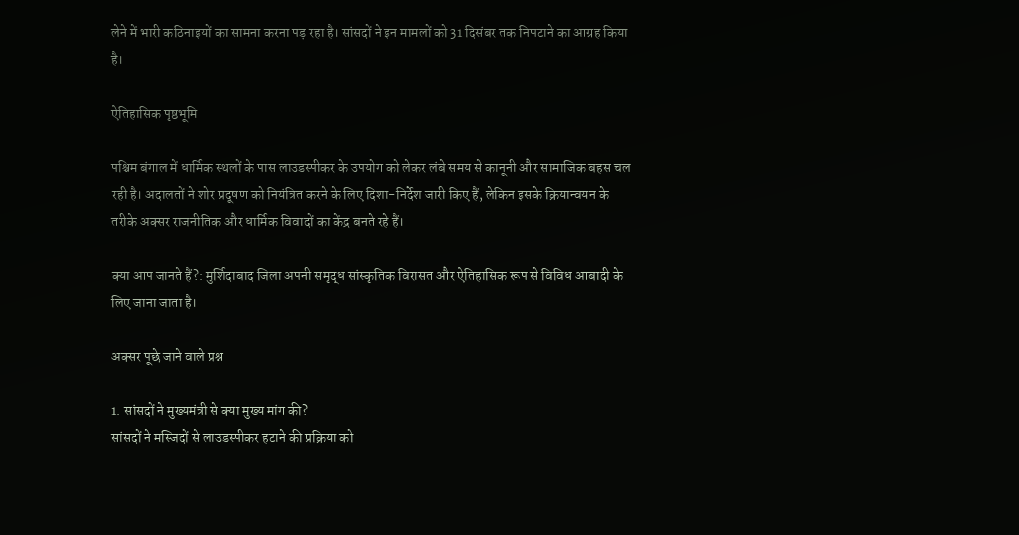लेने में भारी कठिनाइयों का सामना करना पड़ रहा है। सांसदों ने इन मामलों को 31 दिसंबर तक निपटाने का आग्रह किया है।

ऐतिहासिक पृष्ठभूमि

पश्चिम बंगाल में धार्मिक स्थलों के पास लाउडस्पीकर के उपयोग को लेकर लंबे समय से कानूनी और सामाजिक बहस चल रही है। अदालतों ने शोर प्रदूषण को नियंत्रित करने के लिए दिशा-निर्देश जारी किए हैं, लेकिन इसके क्रियान्वयन के तरीके अक्सर राजनीतिक और धार्मिक विवादों का केंद्र बनते रहे हैं।

क्या आप जानते हैं?: मुर्शिदाबाद जिला अपनी समृद्ध सांस्कृतिक विरासत और ऐतिहासिक रूप से विविध आबादी के लिए जाना जाता है।

अक्सर पूछे जाने वाले प्रश्न

1. सांसदों ने मुख्यमंत्री से क्या मुख्य मांग की?
सांसदों ने मस्जिदों से लाउडस्पीकर हटाने की प्रक्रिया को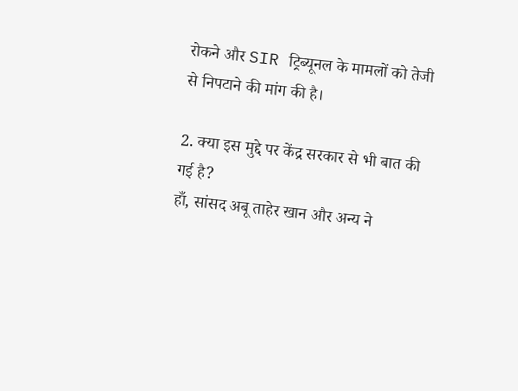रोकने और SIR ट्रिब्यूनल के मामलों को तेजी से निपटाने की मांग की है।

2. क्या इस मुद्दे पर केंद्र सरकार से भी बात की गई है?
हाँ, सांसद अबू ताहेर खान और अन्य ने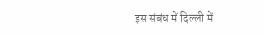इस संबंध में दिल्ली में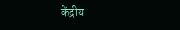केंद्रीय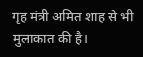गृह मंत्री अमित शाह से भी मुलाकात की है।